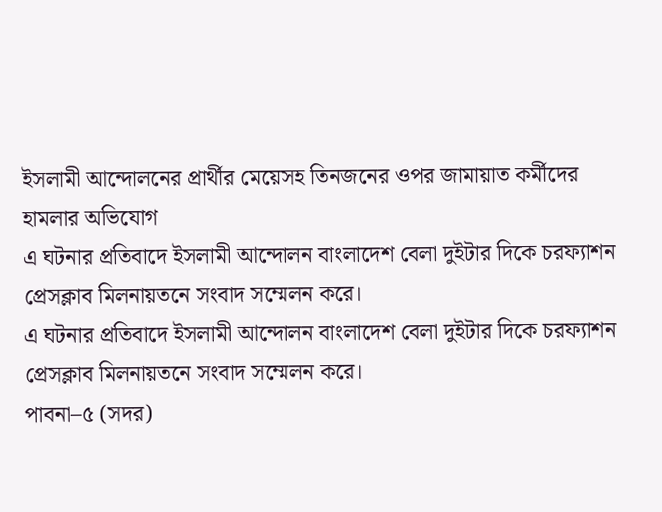ইসলামী আন্দোলনের প্রার্থীর মেয়েসহ তিনজনের ওপর জামায়াত কর্মীদের হামলার অভিযোগ
এ ঘটনার প্রতিবাদে ইসলামী আন্দোলন বাংলাদেশ বেলা দুইটার দিকে চরফ্যাশন প্রেসক্লাব মিলনায়তনে সংবাদ সম্মেলন করে।
এ ঘটনার প্রতিবাদে ইসলামী আন্দোলন বাংলাদেশ বেলা দুইটার দিকে চরফ্যাশন প্রেসক্লাব মিলনায়তনে সংবাদ সম্মেলন করে।
পাবনা–৫ (সদর)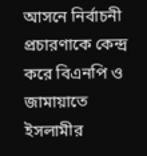আসনে নির্বাচনী প্রচারণাকে কেন্দ্র করে বিএনপি ও জামায়াতে ইসলামীর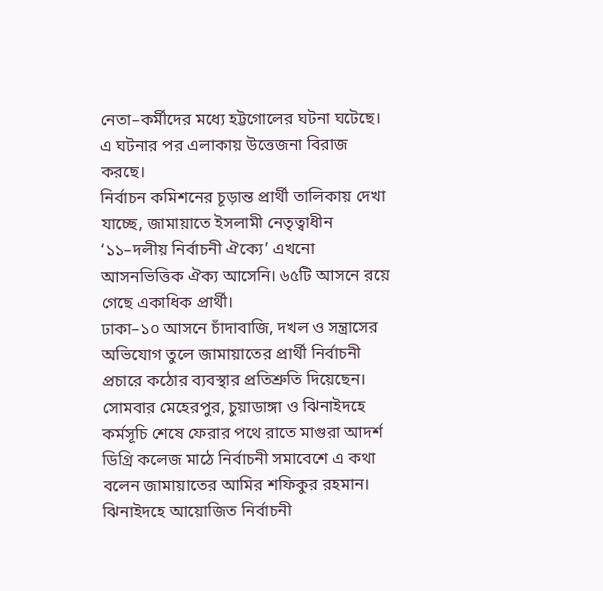নেতা–কর্মীদের মধ্যে হট্টগোলের ঘটনা ঘটেছে। এ ঘটনার পর এলাকায় উত্তেজনা বিরাজ করছে।
নির্বাচন কমিশনের চূড়ান্ত প্রার্থী তালিকায় দেখা যাচ্ছে, জামায়াতে ইসলামী নেতৃত্বাধীন ‘১১–দলীয় নির্বাচনী ঐক্যে’ এখনো আসনভিত্তিক ঐক্য আসেনি। ৬৫টি আসনে রয়ে গেছে একাধিক প্রার্থী।
ঢাকা–১০ আসনে চাঁদাবাজি, দখল ও সন্ত্রাসের অভিযোগ তুলে জামায়াতের প্রার্থী নির্বাচনী প্রচারে কঠোর ব্যবস্থার প্রতিশ্রুতি দিয়েছেন।
সোমবার মেহেরপুর, চুয়াডাঙ্গা ও ঝিনাইদহে কর্মসূচি শেষে ফেরার পথে রাতে মাগুরা আদর্শ ডিগ্রি কলেজ মাঠে নির্বাচনী সমাবেশে এ কথা বলেন জামায়াতের আমির শফিকুর রহমান।
ঝিনাইদহে আয়োজিত নির্বাচনী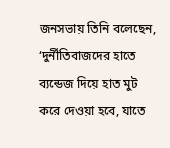জনসভায় তিনি বলেছেন, ‘দুর্নীতিবাজদের হাতে ব্যন্ডেজ দিয়ে হাত মুট করে দেওয়া হবে, যাতে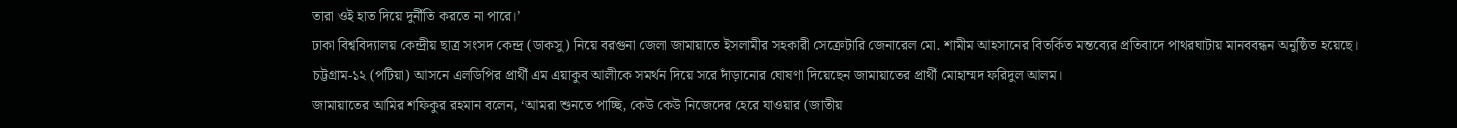তারা ওই হাত দিয়ে দুর্নীতি করতে না পারে।’
ঢাকা বিশ্ববিদ্যালয় কেন্দ্রীয় ছাত্র সংসদ কেন্দ্র (ডাকসু) নিয়ে বরগুনা জেলা জামায়াতে ইসলামীর সহকারী সেক্রেটারি জেনারেল মো. শামীম আহসানের বিতর্কিত মন্তব্যের প্রতিবাদে পাথরঘাটায় মানববন্ধন অনুষ্ঠিত হয়েছে।
চট্টগ্রাম-১২ (পটিয়া) আসনে এলডিপির প্রার্থী এম এয়াকুব আলীকে সমর্থন দিয়ে সরে দাঁড়ানোর ঘোষণা দিয়েছেন জামায়াতের প্রার্থী মোহাম্মদ ফরিদুল আলম।
জামায়াতের আমির শফিকুর রহমান বলেন, ‘আমরা শুনতে পাচ্ছি, কেউ কেউ নিজেদের হেরে যাওয়ার (জাতীয়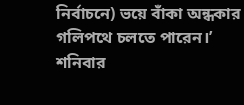নির্বাচনে) ভয়ে বাঁকা অন্ধকার গলিপথে চলতে পারেন।’
শনিবার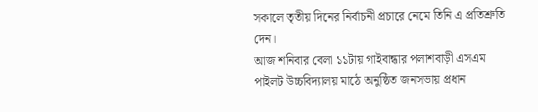সকালে তৃতীয় দিনের নির্বাচনী প্রচারে নেমে তিনি এ প্রতিশ্রুতি দেন।
আজ শনিবার বেলা ১১টায় গাইবান্ধার পলাশবাড়ী এসএম পাইলট উচ্চবিদ্যালয় মাঠে অনুষ্ঠিত জনসভায় প্রধান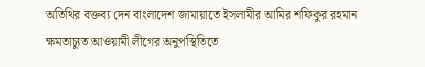অতিথির বক্তব্য দেন বাংলাদেশ জামায়াতে ইসলামীর আমির শফিকুর রহমান
ক্ষমতাচ্যুত আওয়ামী লীগের অনুপস্থিতিতে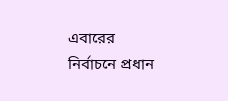এবারের নির্বাচনে প্রধান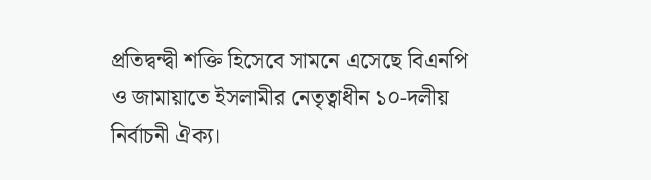প্রতিদ্বন্দ্বী শক্তি হিসেবে সামনে এসেছে বিএনপি ও জামায়াতে ইসলামীর নেতৃত্বাধীন ১০-দলীয় নির্বাচনী ঐক্য।